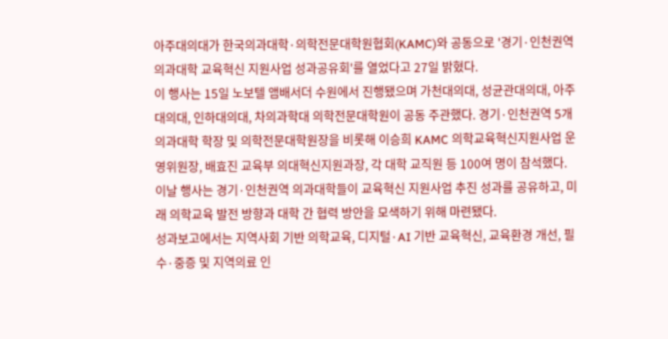아주대의대가 한국의과대학·의학전문대학원협회(KAMC)와 공동으로 '경기·인천권역 의과대학 교육혁신 지원사업 성과공유회'를 열었다고 27일 밝혔다.
이 행사는 15일 노보텔 앰배서더 수원에서 진행됐으며 가천대의대, 성균관대의대, 아주대의대, 인하대의대, 차의과학대 의학전문대학원이 공동 주관했다. 경기·인천권역 5개 의과대학 학장 및 의학전문대학원장을 비롯해 이승희 KAMC 의학교육혁신지원사업 운영위원장, 배효진 교육부 의대혁신지원과장, 각 대학 교직원 등 100여 명이 참석했다.
이날 행사는 경기·인천권역 의과대학들이 교육혁신 지원사업 추진 성과를 공유하고, 미래 의학교육 발전 방향과 대학 간 협력 방안을 모색하기 위해 마련됐다.
성과보고에서는 지역사회 기반 의학교육, 디지털·AI 기반 교육혁신, 교육환경 개선, 필수·중증 및 지역의료 인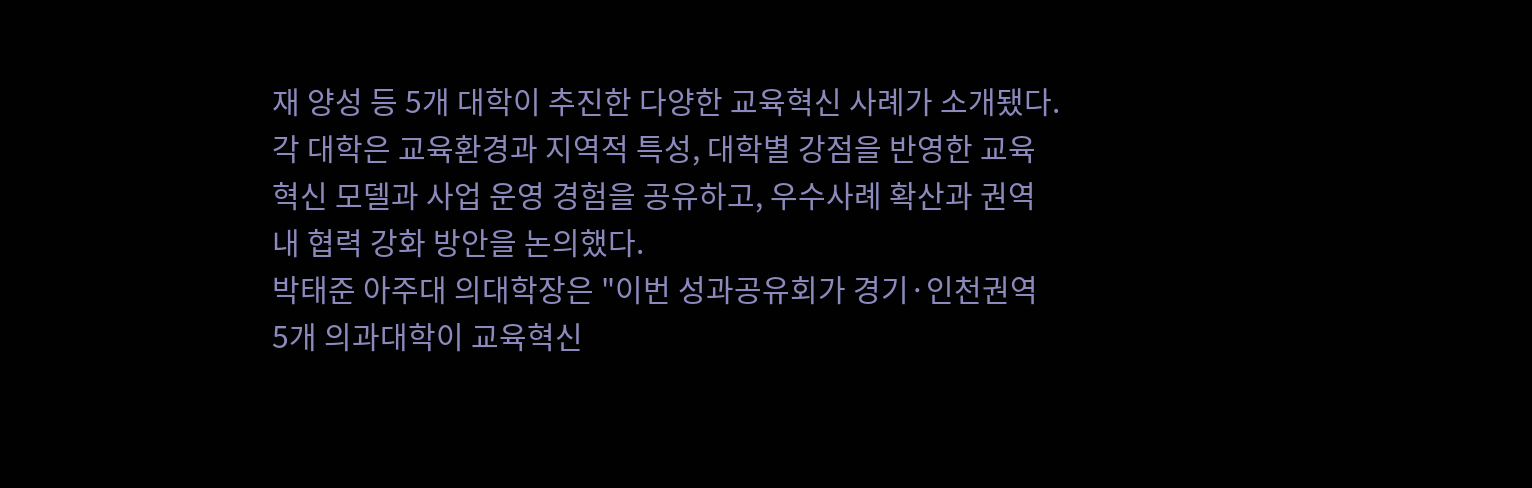재 양성 등 5개 대학이 추진한 다양한 교육혁신 사례가 소개됐다. 각 대학은 교육환경과 지역적 특성, 대학별 강점을 반영한 교육혁신 모델과 사업 운영 경험을 공유하고, 우수사례 확산과 권역 내 협력 강화 방안을 논의했다.
박태준 아주대 의대학장은 "이번 성과공유회가 경기·인천권역 5개 의과대학이 교육혁신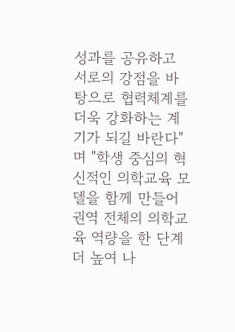성과를 공유하고 서로의 강점을 바탕으로 협력체계를 더욱 강화하는 계기가 되길 바란다"며 "학생 중심의 혁신적인 의학교육 모델을 함께 만들어 권역 전체의 의학교육 역량을 한 단계 더 높여 나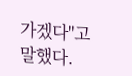가겠다"고 말했다.